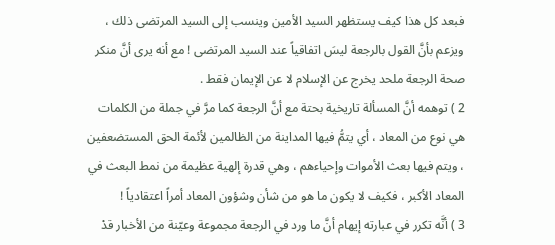فبعد كل هذا كيف يستظهر السيد الأمين وينسب إلى السيد المرتضى ذلك ، ويزعم بأنَّ القول بالرجعة ليسَ اتفاقياً عند السيد المرتضى ! مع أنه يرى أنَّ منكر صحة الرجعة ملحد يخرج عن الإسلام لا عن الإيمان فقط .
2 ) توهمه أنَّ المسألة تاريخية بحتة مع أنَّ الرجعة كما مرَّ في جملة من الكلمات هي نوع من المعاد ، أي يتمُّ فيها المداينة من الظالمين لأئمة الحق المستضعفين ، ويتم فيها بعث الأموات وإحياءهم ، وهي قدرة إلهية عظيمة من نمط البعث في المعاد الأكبر ، فكيف لا يكون ما هو من شأن وشؤون المعاد أمراً اعتقادياً !
3 ) أنَّه تكرر في عبارته إيهام أنَّ ما ورد في الرجعة مجموعة وعيّنة من الأخبار قدْ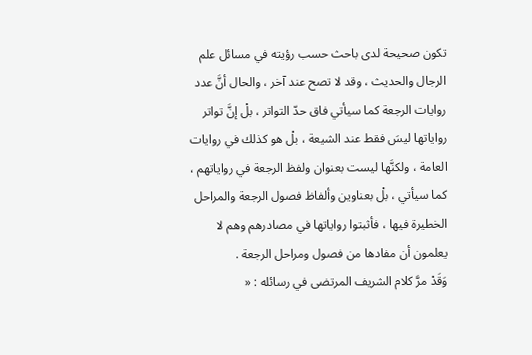تكون صحيحة لدى باحث حسب رؤيته في مسائل علم الرجال والحديث ، وقد لا تصح عند آخر ، والحال أنَّ عدد روايات الرجعة كما سيأتي فاق حدّ التواتر ، بلْ إنَّ تواتر رواياتها ليسَ فقط عند الشيعة ، بلْ هو كذلك في روايات العامة ، ولكنَّها ليست بعنوان ولفظ الرجعة في رواياتهم ، كما سيأتي ، بلْ بعناوين وألفاظ فصول الرجعة والمراحل الخطيرة فيها ، فأثبتوا رواياتها في مصادرهم وهم لا يعلمون أن مفادها من فصول ومراحل الرجعة .
وَقَدْ مرَّ كلام الشريف المرتضى في رسائله : «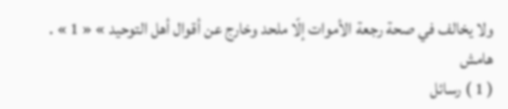ولا يخالف في صحة رجعة الأموات إلّا ملحد وخارج عن أقوال أهل التوحيد » « 1 » .
هامش
( 1 ) رسائل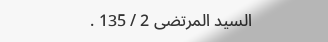السيد المرتضى 2 / 135 .